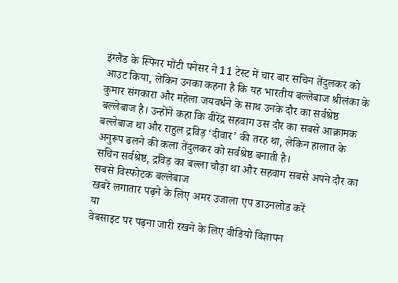इंग्लैंड के स्पिनर मोंटी पनेसर ने 11 टेस्ट में चार बार सचिन तेंदुलकर को आउट किया, लेकिन उनका कहना है कि यह भारतीय बल्लेबाज श्रीलंका के कुमार संगकारा और महेला जयवर्धने के साथ उनके दौर का सर्वश्रेष्ठ बल्लेबाज है। उन्होंने कहा कि वीरेंद्र सहवाग उस दौर का सबसे आक्रामक बल्लेबाज था और राहुल द्रविड़ ‘दीवार’ की तरह था, लेकिन हालात के अनुरूप ढलने की कला तेंदुलकर को सर्वश्रेष्ठ बनाती है।
सचिन सर्वश्रेष्ठ, द्रविड़ का बल्ला चौड़ा था और सहवाग सबसे अपने दौर का सबसे विस्फोटक बल्लेबाज
खबरें लगातार पढ़ने के लिए अमर उजाला एप डाउनलोड करें
या
वेबसाइट पर पढ़ना जारी रखने के लिए वीडियो विज्ञापन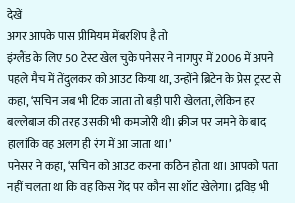देखें
अगर आपके पास प्रीमियम मेंबरशिप है तो
इंग्लैंड के लिए 50 टेस्ट खेल चुके पनेसर ने नागपुर में 2006 में अपने पहले मैच में तेंदुलकर को आउट किया था, उन्होंने ब्रिटेन के प्रेस ट्रस्ट से कहा, ‘सचिन जब भी टिक जाता तो बड़ी पारी खेलता, लेकिन हर बल्लेबाज की तरह उसकी भी कमजोरी थी। क्रीज पर जमने के बाद हालांकि वह अलग ही रंग में आ जाता था।’
पनेसर ने कहा, ‘सचिन को आउट करना कठिन होता था। आपको पता नहीं चलता था कि वह किस गेंद पर कौन सा शॉट खेलेगा। द्रविड़ भी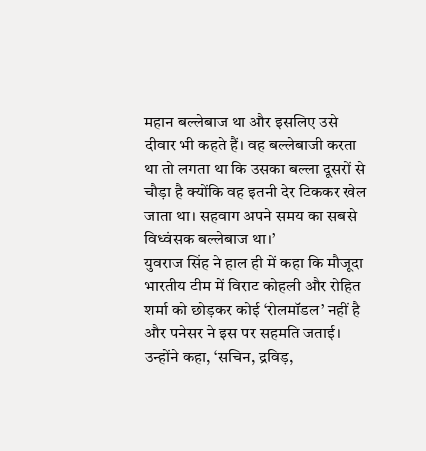महान बल्लेबाज था और इसलिए उसे दीवार भी कहते हैं। वह बल्लेबाजी करता था तो लगता था कि उसका बल्ला दूसरों से चौड़ा है क्योंकि वह इतनी देर टिककर खेल जाता था। सहवाग अपने समय का सबसे विध्वंसक बल्लेबाज था।’
युवराज सिंह ने हाल ही में कहा कि मौजूदा भारतीय टीम में विराट कोहली और रोहित शर्मा को छोड़कर कोई ‘रोलमॉडल’ नहीं है और पनेसर ने इस पर सहमति जताई। उन्होंने कहा, ‘सचिन, द्रविड़,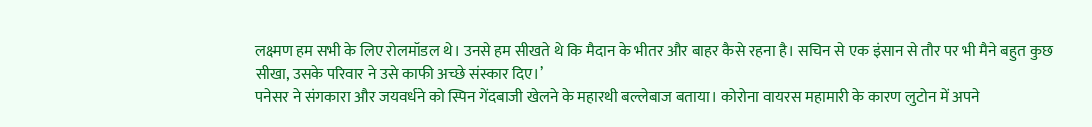लक्ष्मण हम सभी के लिए रोलमॉडल थे। उनसे हम सीखते थे कि मैदान के भीतर और बाहर कैसे रहना है। सचिन से एक इंसान से तौर पर भी मैने बहुत कुछ सीखा, उसके परिवार ने उसे काफी अच्छे संस्कार दिए।’
पनेसर ने संगकारा और जयवर्धने को स्पिन गेंदबाजी खेलने के महारथी बल्लेबाज बताया। कोरोना वायरस महामारी के कारण लुटोन में अपने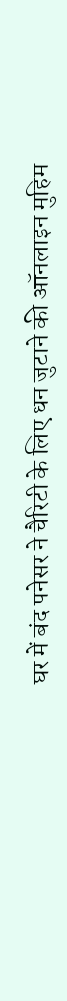घर में बंद पनेसर ने चैरिटी के लिए धन जुटाने की ऑनलाइन मुहिम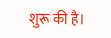शुरू की है।